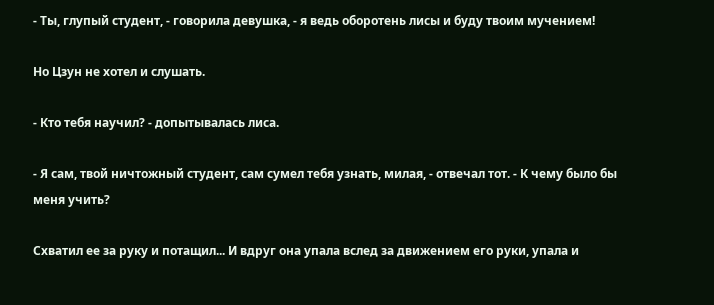- Ты, глупый студент, - говорила девушка, - я ведь оборотень лисы и буду твоим мучением!

Но Цзун не хотел и слушать.

- Кто тебя научил? - допытывалась лиса.

- Я сам, твой ничтожный студент, сам сумел тебя узнать, милая, - отвечал тот. - К чему было бы меня учить?

Схватил ее за руку и потащил... И вдруг она упала вслед за движением его руки, упала и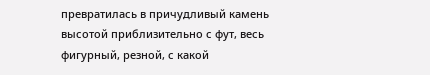превратилась в причудливый камень высотой приблизительно с фут, весь фигурный, резной, с какой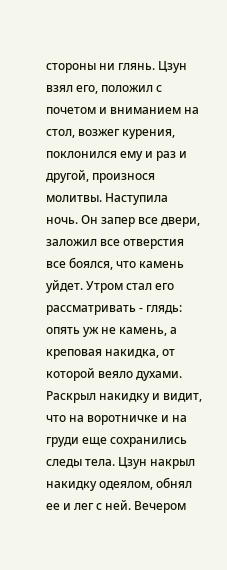стороны ни глянь. Цзун взял его, положил с почетом и вниманием на стол, возжег курения, поклонился ему и раз и другой, произнося молитвы. Наступила ночь. Он запер все двери, заложил все отверстия все боялся, что камень уйдет. Утром стал его рассматривать - глядь: опять уж не камень, а креповая накидка, от которой веяло духами. Раскрыл накидку и видит, что на воротничке и на груди еще сохранились следы тела. Цзун накрыл накидку одеялом, обнял ее и лег с ней. Вечером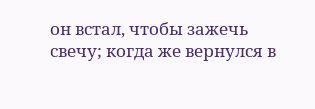он встал, чтобы зажечь свечу; когда же вернулся в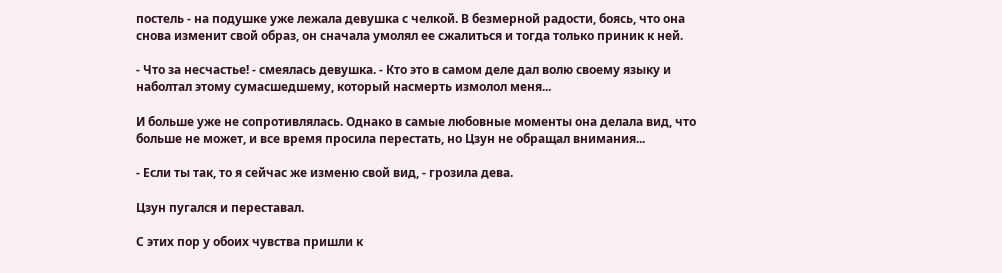постель - на подушке уже лежала девушка с челкой. В безмерной радости, боясь, что она снова изменит свой образ, он сначала умолял ее сжалиться и тогда только приник к ней.

- Что за несчастье! - смеялась девушка. - Кто это в самом деле дал волю своему языку и наболтал этому сумасшедшему, который насмерть измолол меня...

И больше уже не сопротивлялась. Однако в самые любовные моменты она делала вид, что больше не может, и все время просила перестать, но Цзун не обращал внимания...

- Если ты так, то я сейчас же изменю свой вид, - грозила дева.

Цзун пугался и переставал.

С этих пор у обоих чувства пришли к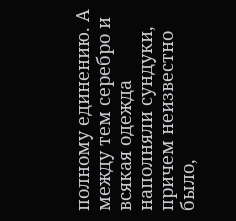полному единению. А между тем серебро и всякая одежда наполняли сундуки, причем неизвестно было,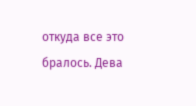откуда все это бралось. Дева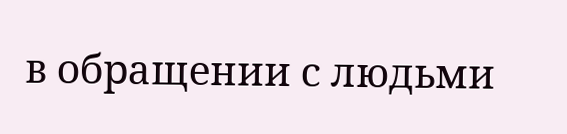в обращении с людьми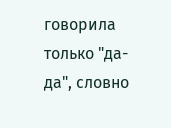говорила только "да-да", словно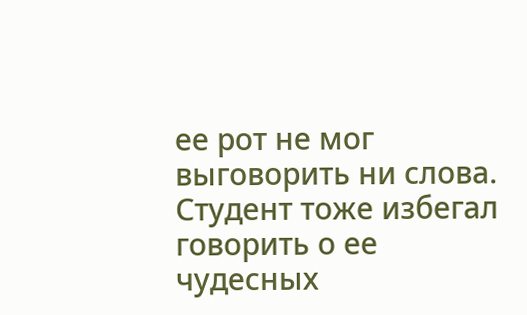ее рот не мог выговорить ни слова. Студент тоже избегал говорить о ее чудесных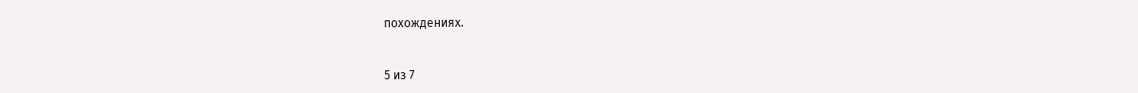похождениях.



5 из 7